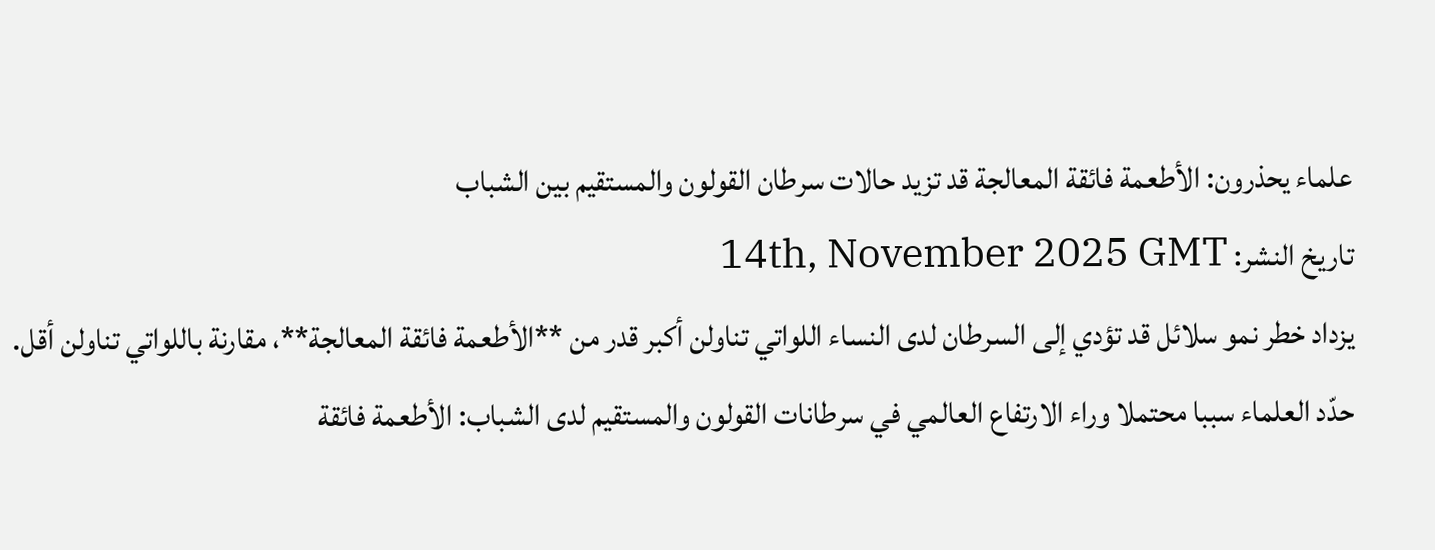علماء يحذرون: الأطعمة فائقة المعالجة قد تزيد حالات سرطان القولون والمستقيم بين الشباب
تاريخ النشر: 14th, November 2025 GMT
يزداد خطر نمو سلائل قد تؤدي إلى السرطان لدى النساء اللواتي تناولن أكبر قدر من **الأطعمة فائقة المعالجة**، مقارنة باللواتي تناولن أقل.
حدّد العلماء سببا محتملا وراء الارتفاع العالمي في سرطانات القولون والمستقيم لدى الشباب: الأطعمة فائقة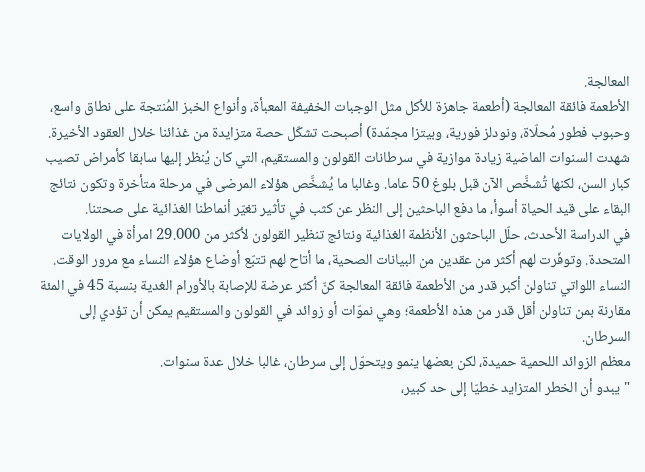المعالجة.
الأطعمة فائقة المعالجة (أطعمة جاهزة للأكل مثل الوجبات الخفيفة المعبأة، وأنواع الخبز المُنتجة على نطاق واسع، وحبوب فطور مُحلّاة، ونودلز فورية، وبيتزا مجمّدة) أصبحت تشكّل حصة متزايدة من غذائنا خلال العقود الأخيرة.
شهدت السنوات الماضية زيادة موازية في سرطانات القولون والمستقيم، التي كان يُنظر إليها سابقا كأمراض تصيب كبار السن، لكنها تُشخَّص الآن قبل بلوغ 50 عاما. وغالبا ما يُشخَّص هؤلاء المرضى في مرحلة متأخرة وتكون نتائج البقاء على قيد الحياة أسوأ، ما دفع الباحثين إلى النظر عن كثب في تأثير تغيّر أنماطنا الغذائية على صحتنا.
في الدراسة الأحدث، حلّل الباحثون الأنظمة الغذائية ونتائج تنظير القولون لأكثر من 29.000 امرأة في الولايات المتحدة. وتوفّرت لهم أكثر من عقدين من البيانات الصحية، ما أتاح لهم تتبّع أوضاع هؤلاء النساء مع مرور الوقت.
النساء اللواتي تناولن أكبر قدر من الأطعمة فائقة المعالجة كنّ أكثر عرضة للإصابة بالأورام الغدية بنسبة 45 في المئة مقارنة بمن تناولن أقل قدر من هذه الأطعمة؛ وهي نموّات أو زوائد في القولون والمستقيم يمكن أن تؤدي إلى السرطان.
معظم الزوائد اللحمية حميدة، لكن بعضها ينمو ويتحوّل إلى سرطان، غالبا خلال عدة سنوات.
"يبدو أن الخطر المتزايد خطيّا إلى حد كبير،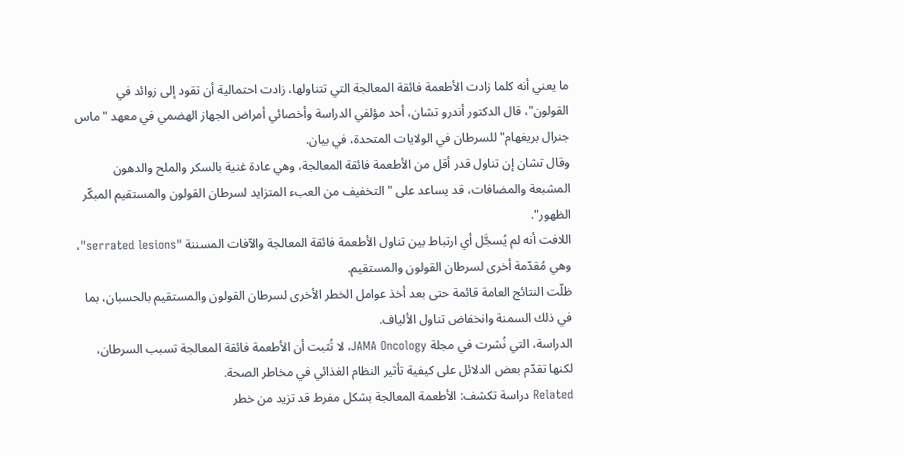ما يعني أنه كلما زادت الأطعمة فائقة المعالجة التي تتناولها، زادت احتمالية أن تقود إلى زوائد في القولون"، قال الدكتور أندرو تشان، أحد مؤلفي الدراسة وأخصائي أمراض الجهاز الهضمي في معهد "ماس جنرال بريغهام" للسرطان في الولايات المتحدة، في بيان.
وقال تشان إن تناول قدر أقل من الأطعمة فائقة المعالجة، وهي عادة غنية بالسكر والملح والدهون المشبعة والمضافات، قد يساعد على "التخفيف من العبء المتزايد لسرطان القولون والمستقيم المبكّر الظهور".
اللافت أنه لم يُسجَّل أي ارتباط بين تناول الأطعمة فائقة المعالجة والآفات المسننة "serrated lesions"، وهي مُقدّمة أخرى لسرطان القولون والمستقيم.
ظلّت النتائج العامة قائمة حتى بعد أخذ عوامل الخطر الأخرى لسرطان القولون والمستقيم بالحسبان، بما في ذلك السمنة وانخفاض تناول الألياف.
الدراسة، التي نُشرت في مجلة JAMA Oncology، لا تُثبت أن الأطعمة فائقة المعالجة تسبب السرطان، لكنها تقدّم بعض الدلائل على كيفية تأثير النظام الغذائي في مخاطر الصحة.
Related دراسة تكشف: الأطعمة المعالجة بشكل مفرط قد تزيد من خطر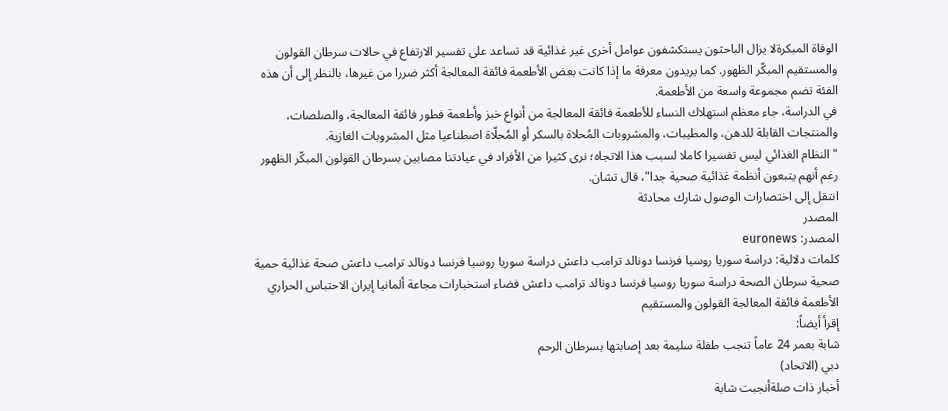الوفاة المبكرةلا يزال الباحثون يستكشفون عوامل أخرى غير غذائية قد تساعد على تفسير الارتفاع في حالات سرطان القولون والمستقيم المبكّر الظهور. كما يريدون معرفة ما إذا كانت بعض الأطعمة فائقة المعالجة أكثر ضررا من غيرها، بالنظر إلى أن هذه الفئة تضم مجموعة واسعة من الأطعمة.
في الدراسة، جاء معظم استهلاك النساء للأطعمة فائقة المعالجة من أنواع خبز وأطعمة فطور فائقة المعالجة، والصلصات، والمنتجات القابلة للدهن، والمطيبات، والمشروبات المُحلاة بالسكر أو المُحلّاة اصطناعيا مثل المشروبات الغازية.
"النظام الغذائي ليس تفسيرا كاملا لسبب هذا الاتجاه؛ نرى كثيرا من الأفراد في عيادتنا مصابين بسرطان القولون المبكّر الظهور رغم أنهم يتبعون أنظمة غذائية صحية جدا"، قال تشان.
انتقل إلى اختصارات الوصول شارك محادثة
المصدر
المصدر: euronews
كلمات دلالية: دراسة سوريا روسيا فرنسا دونالد ترامب داعش دراسة سوريا روسيا فرنسا دونالد ترامب داعش صحة غذائية حمية صحية سرطان الصحة دراسة سوريا روسيا فرنسا دونالد ترامب داعش فضاء استخبارات مجاعة ألمانيا إيران الاحتباس الحراري الأطعمة فائقة المعالجة القولون والمستقیم
إقرأ أيضاً:
شابة بعمر 24 عاماً تنجب طفلة سليمة بعد إصابتها بسرطان الرحم
دبي (الاتحاد)
أخبار ذات صلةأنجبت شابة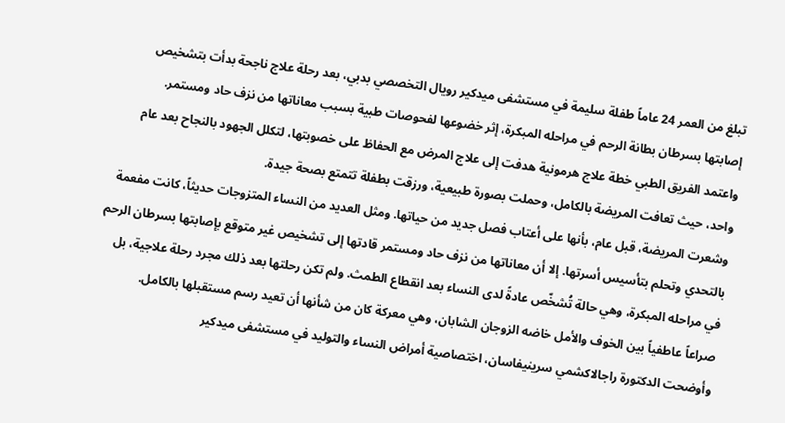تبلغ من العمر 24 عاماً طفلة سليمة في مستشفى ميدكير رويال التخصصي بدبي، بعد رحلة علاج ناجحة بدأت بتشخيص إصابتها بسرطان بطانة الرحم في مراحله المبكرة، إثر خضوعها لفحوصات طبية بسبب معاناتها من نزف حاد ومستمر.
واعتمد الفريق الطبي خطة علاج هرمونية هدفت إلى علاج المرض مع الحفاظ على خصوبتها، لتكلل الجهود بالنجاح بعد عام واحد، حيث تعافت المريضة بالكامل، وحملت بصورة طبيعية، ورزقت بطفلة تتمتع بصحة جيدة.
وشعرت المريضة، قبل عام، بأنها على أعتاب فصل جديد من حياتها. ومثل العديد من النساء المتزوجات حديثاً، كانت مفعمة بالتحدي وتحلم بتأسيس أسرتها. إلا أن معاناتها من نزف حاد ومستمر قادتها إلى تشخيص غير متوقع بإصابتها بسرطان الرحم في مراحله المبكرة، وهي حالة تُشخّص عادةً لدى النساء بعد انقطاع الطمث. ولم تكن رحلتها بعد ذلك مجرد رحلة علاجية، بل صراعاً عاطفياً بين الخوف والأمل خاضه الزوجان الشابان، وهي معركة كان من شأنها أن تعيد رسم مستقبلها بالكامل.
وأوضحت الدكتورة راجالاكشمي سرينيفاسان، اختصاصية أمراض النساء والتوليد في مستشفى ميدكير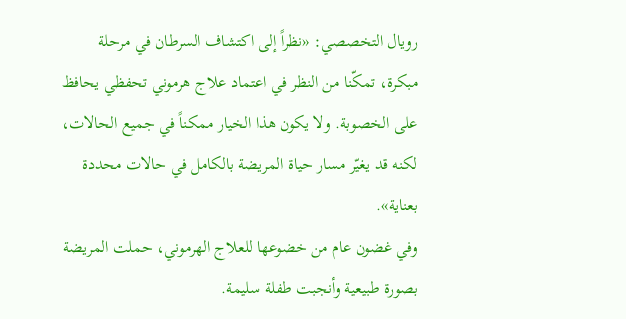رويال التخصصي: «نظراً إلى اكتشاف السرطان في مرحلة مبكرة، تمكّنا من النظر في اعتماد علاج هرموني تحفظي يحافظ على الخصوبة. ولا يكون هذا الخيار ممكناً في جميع الحالات، لكنه قد يغيّر مسار حياة المريضة بالكامل في حالات محددة بعناية».
وفي غضون عام من خضوعها للعلاج الهرموني، حملت المريضة بصورة طبيعية وأنجبت طفلة سليمة.